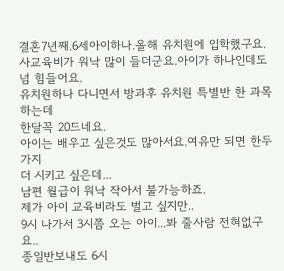결혼7년째.6세아이하나.올해 유치원에 입학했구요.
사교육비가 워낙 많이 들더군요.아이가 하나인데도 넘 힘들어요.
유치원하나 다니면서 방과후 유치원 특별반 한 과목하는데
한달꼭 20드네요.
아이는 배우고 싶은것도 많아서요.여유만 되면 한두가지
더 시키고 싶은데...
남편 월급이 워낙 작아서 불가능하죠.
제가 아이 교육비라도 벌고 싶지만..
9시 나가서 3시쯤 오는 아이...봐 줄사람 전혀없구요..
종일반보내도 6시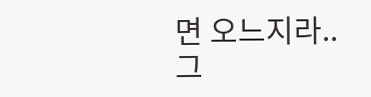면 오느지라..
그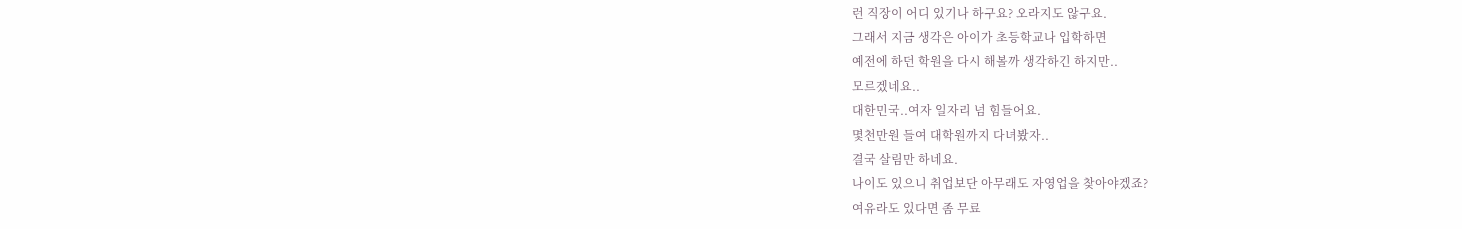런 직장이 어디 있기나 하구요? 오라지도 않구요.
그래서 지금 생각은 아이가 초등학교나 입학하면
예전에 하던 학원을 다시 해볼까 생각하긴 하지만..
모르겠네요..
대한민국..여자 일자리 넘 힘들어요.
몇천만원 들여 대학원까지 다녀봤자..
결국 살림만 하네요.
나이도 있으니 취업보단 아무래도 자영업을 찾아야겠죠?
여유라도 있다면 좀 무료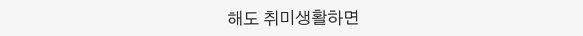해도 취미생활하면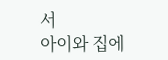서
아이와 집에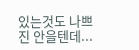있는것도 나쁘진 안을텐데...